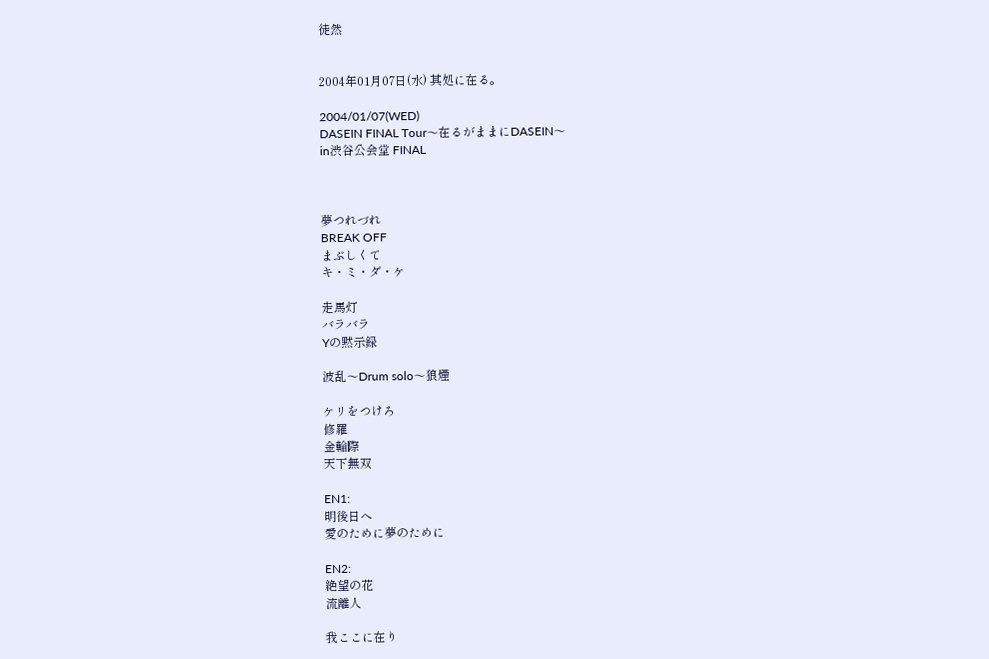徒然


2004年01月07日(水) 其処に在る。

2004/01/07(WED)
DASEIN FINAL Tour〜在るがままにDASEIN〜
in渋谷公会堂 FINAL



夢つれづれ
BREAK OFF
まぶしくて
キ・ミ・ダ・ケ

走馬灯
バラバラ
Yの黙示録

波乱〜Drum solo〜狼煙

ケリをつけろ
修羅
金輪際
天下無双

EN1:
明後日へ
愛のために夢のために

EN2:
絶望の花
流離人

我ここに在り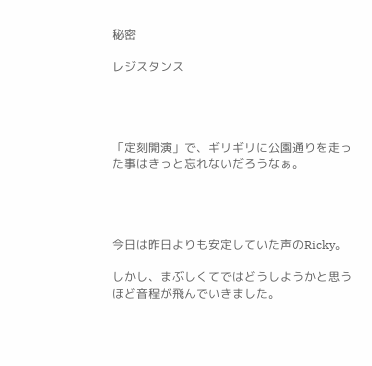秘密

レジスタンス




「定刻開演」で、ギリギリに公園通りを走った事はきっと忘れないだろうなぁ。




今日は昨日よりも安定していた声のRicky。

しかし、まぶしくてではどうしようかと思うほど音程が飛んでいきました。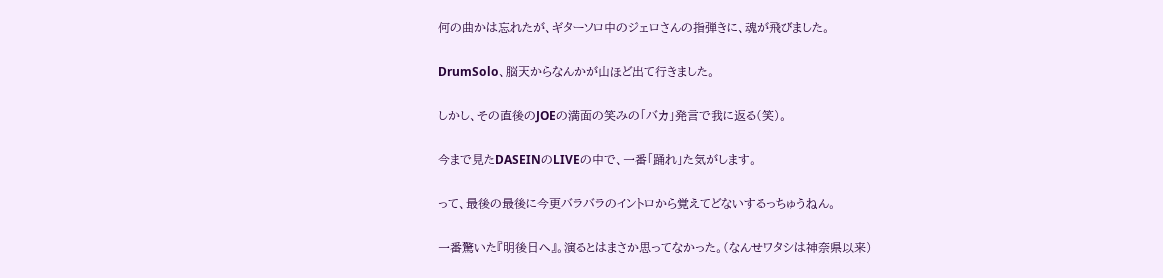何の曲かは忘れたが、ギターソロ中のジェロさんの指弾きに、魂が飛びました。

DrumSolo、脳天からなんかが山ほど出て行きました。

しかし、その直後のJOEの満面の笑みの「バカ」発言で我に返る(笑)。

今まで見たDASEINのLIVEの中で、一番「踊れ」た気がします。

って、最後の最後に今更バラバラのイントロから覚えてどないするっちゅうねん。

一番驚いた『明後日へ』。演るとはまさか思ってなかった。(なんせワタシは神奈県以来)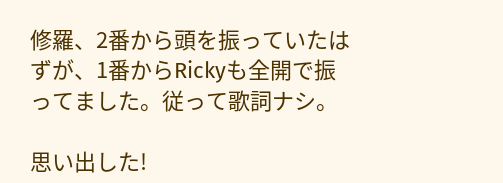修羅、2番から頭を振っていたはずが、1番からRickyも全開で振ってました。従って歌詞ナシ。

思い出した!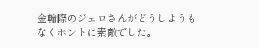金輪際のジェロさんがどうしようもなくホントに素敵でした。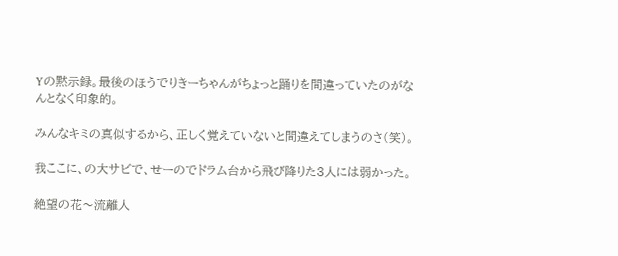Yの黙示録。最後のほうでりきーちゃんがちょっと踊りを間違っていたのがなんとなく印象的。

みんなキミの真似するから、正しく覚えていないと間違えてしまうのさ(笑)。

我ここに、の大サビで、せーのでドラム台から飛び降りた3人には弱かった。

絶望の花〜流離人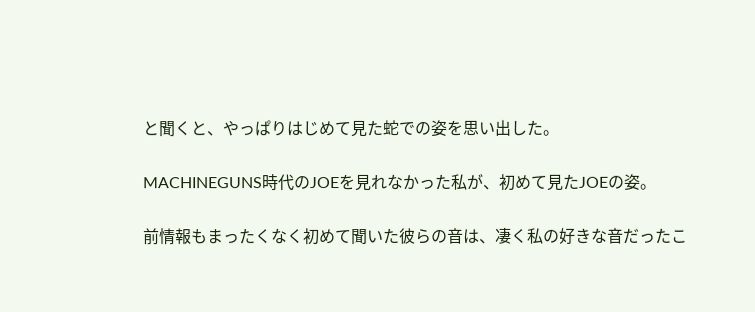と聞くと、やっぱりはじめて見た蛇での姿を思い出した。

MACHINEGUNS時代のJOEを見れなかった私が、初めて見たJOEの姿。

前情報もまったくなく初めて聞いた彼らの音は、凄く私の好きな音だったこ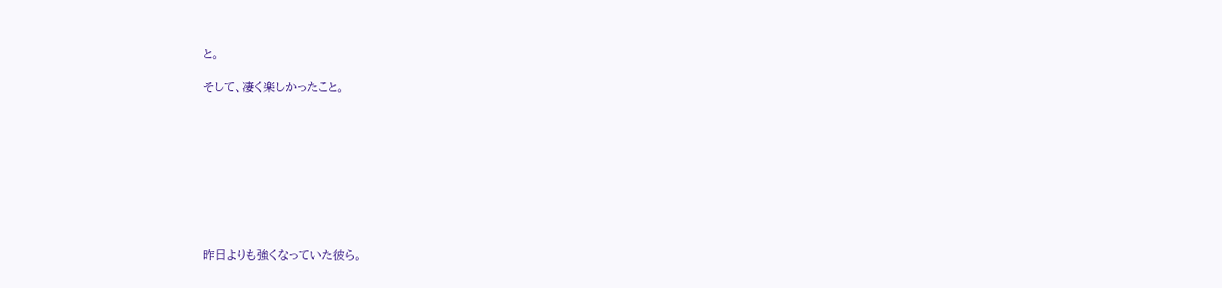と。

そして、凄く楽しかったこと。









昨日よりも強くなっていた彼ら。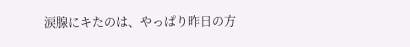涙腺にキたのは、やっぱり昨日の方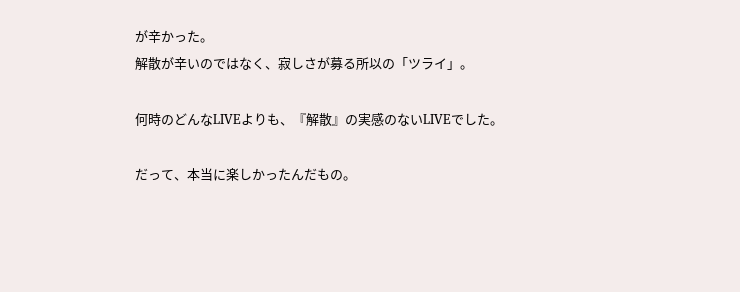が辛かった。
解散が辛いのではなく、寂しさが募る所以の「ツライ」。

何時のどんなLIVEよりも、『解散』の実感のないLIVEでした。

だって、本当に楽しかったんだもの。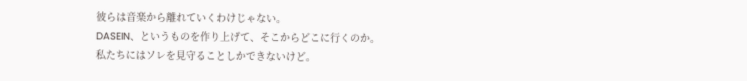彼らは音楽から離れていくわけじゃない。
DASEIN、というものを作り上げて、そこからどこに行くのか。
私たちにはソレを見守ることしかできないけど。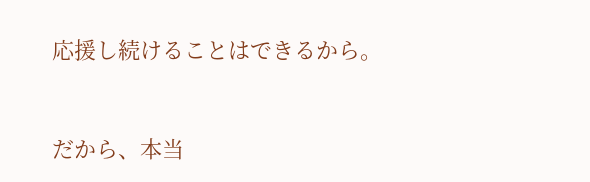応援し続けることはできるから。


だから、本当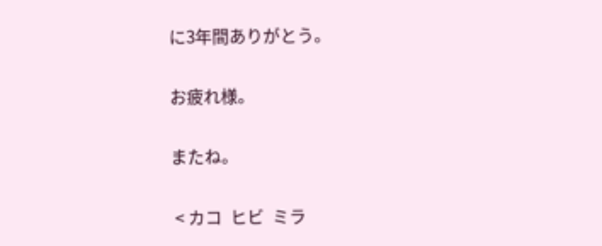に3年間ありがとう。

お疲れ様。

またね。

 < カコ  ヒビ  ミラ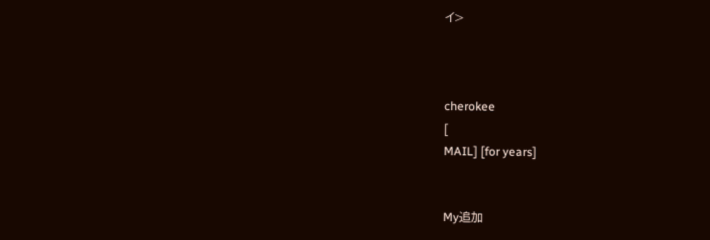イ>



cherokee
[
MAIL] [for years]


My追加